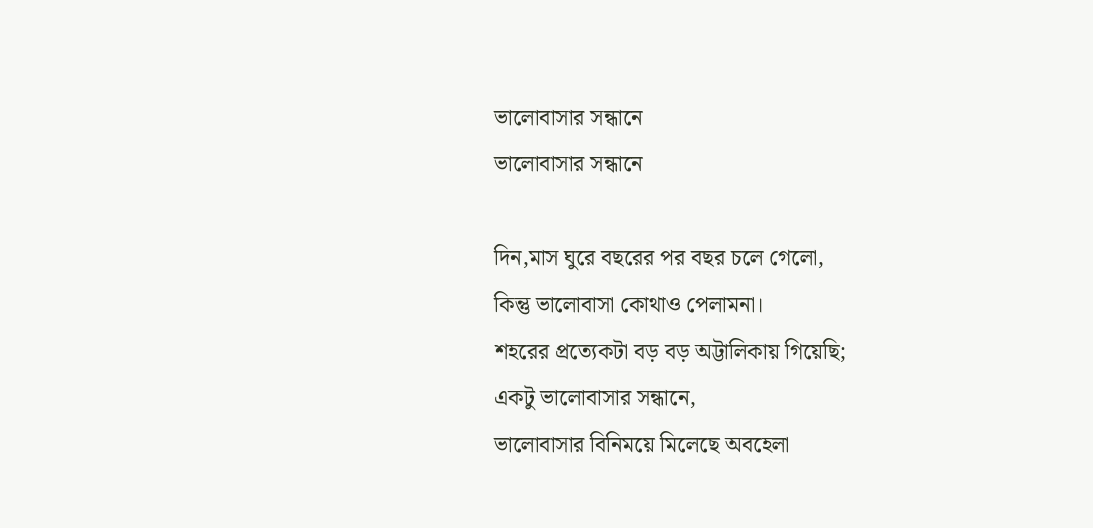ভালোবাসার সন্ধানে
ভালোবাসার সন্ধানে

দিন,মাস ঘুরে বছরের পর বছর চলে গেলো,
কিন্তু ভালোবাসা কোথাও পেলামনা।
শহরের প্রত্যেকটা বড় বড় অট্টালিকায় গিয়েছি;
একটু ভালোবাসার সন্ধানে,
ভালোবাসার বিনিময়ে মিলেছে অবহেলা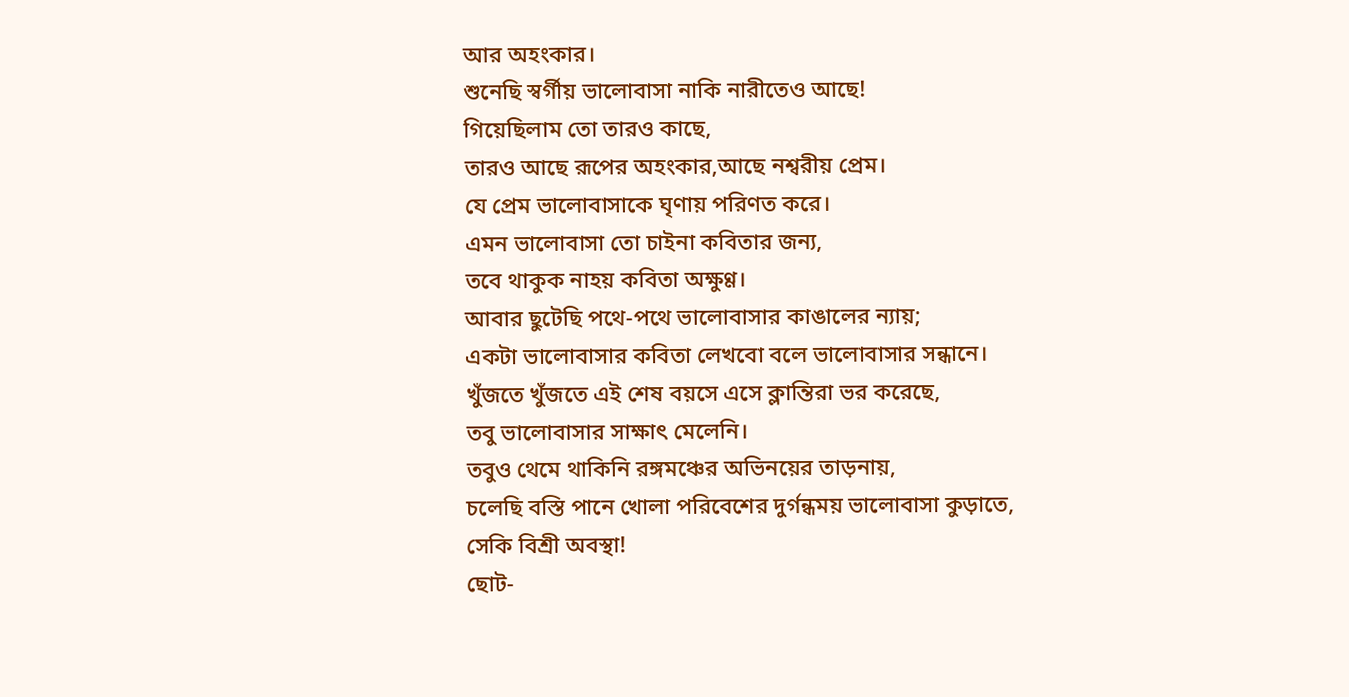আর অহংকার।
শুনেছি স্বর্গীয় ভালোবাসা নাকি নারীতেও আছে!
গিয়েছিলাম তো তারও কাছে,
তারও আছে রূপের অহংকার,আছে নশ্বরীয় প্রেম।
যে প্রেম ভালোবাসাকে ঘৃণায় পরিণত করে।
এমন ভালোবাসা তো চাইনা কবিতার জন্য,
তবে থাকুক নাহয় কবিতা অক্ষুণ্ণ।
আবার ছুটেছি পথে-পথে ভালোবাসার কাঙালের ন্যায়;
একটা ভালোবাসার কবিতা লেখবো বলে ভালোবাসার সন্ধানে।
খুঁজতে খুঁজতে এই শেষ বয়সে এসে ক্লান্তিরা ভর করেছে,
তবু ভালোবাসার সাক্ষাৎ মেলেনি।
তবুও থেমে থাকিনি রঙ্গমঞ্চের অভিনয়ের তাড়নায়,
চলেছি বস্তি পানে খোলা পরিবেশের দুর্গন্ধময় ভালোবাসা কুড়াতে,
সেকি বিশ্রী অবস্থা!
ছোট-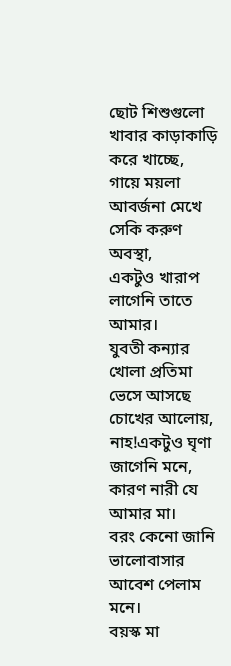ছোট শিশুগুলো খাবার কাড়াকাড়ি করে খাচ্ছে,
গায়ে ময়লা আবর্জনা মেখে সেকি করুণ অবস্থা,
একটুও খারাপ লাগেনি তাতে আমার।
যুবতী কন্যার খোলা প্রতিমা ভেসে আসছে চোখের আলোয়,
নাহ!একটুও ঘৃণা জাগেনি মনে,
কারণ নারী যে আমার মা।
বরং কেনো জানি ভালোবাসার আবেশ পেলাম মনে।
বয়স্ক মা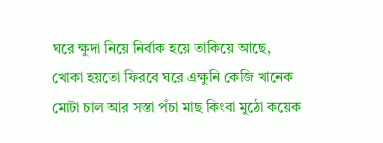ঘরে ক্ষুদা নিয়ে নির্বাক হয়ে তাকিয়ে আছে,
খোকা হয়তো ফিরবে ঘরে এক্ষুনি কেজি খানেক মোটা চাল আর সস্তা পঁচা মাছ কিংবা মুঠো কয়েক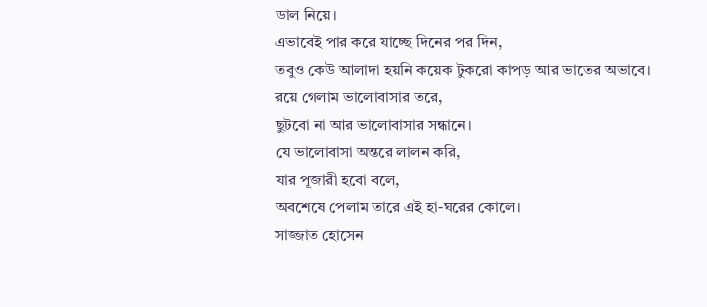ডাল নিয়ে।
এভাবেই পার করে যাচ্ছে দিনের পর দিন,
তবুও কেউ আলাদা হয়নি কয়েক টুকরো কাপড় আর ভাতের অভাবে।
রয়ে গেলাম ভালোবাসার তরে,
ছুটবো না আর ভালোবাসার সন্ধানে।
যে ভালোবাসা অন্তরে লালন করি,
যার পূজারী হবো বলে,
অবশেষে পেলাম তারে এই হা-ঘরের কোলে।
সাজ্জাত হোসেন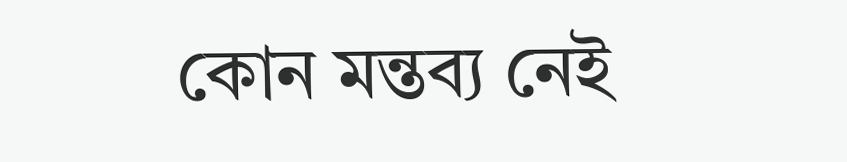কোন মন্তব্য নেই